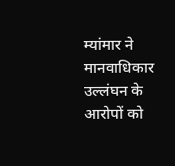म्यांमार ने मानवाधिकार उल्लंघन के आरोपों को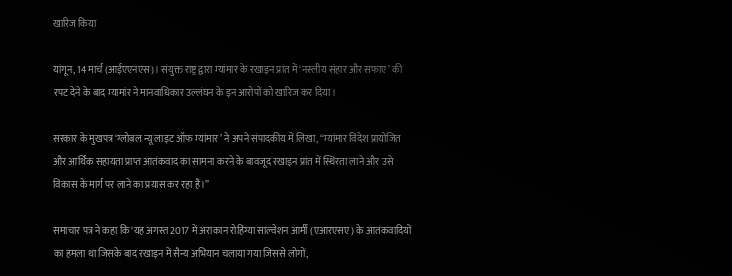खारिज किया

यांगून, 14 मार्च (आईएएनएस)। संयुक्त राष्ट्र द्वारा म्यांमार के रखाइन प्रांत में ‘नस्लीय संहार और सफाए’ की रपट देने के बाद म्यामांर ने मानवाधिकार उल्लंघन के इन आरोपों को खारिज कर दिया।

सरकार के मुखपत्र ‘ग्लोबल न्यू लाइट ऑफ म्यांमार’ ने अपने संपादकीय में लिखा, “म्यांमार विदेश प्रायोजित और आर्थिक सहायता प्राप्त आतंकवाद का सामना करने के बावजूद रखाइन प्रांत में स्थिरता लाने और उसे विकास के मार्ग पर लाने का प्रयास कर रहा है।”

समाचार पत्र ने कहा कि ‘यह अगस्त 2017 में अराकान रोहिंग्या साल्वेशन आर्मी (एआरएसए) के आतंकवादियों का हमला था जिसके बाद रखाइन में सैन्य अभियान चलाया गया जिससे लोगों,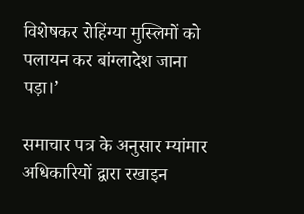विशेषकर रोहिंग्या मुस्लिमों को पलायन कर बांग्लादेश जाना पड़ा।’

समाचार पत्र के अनुसार म्यांमार अधिकारियों द्वारा रखाइन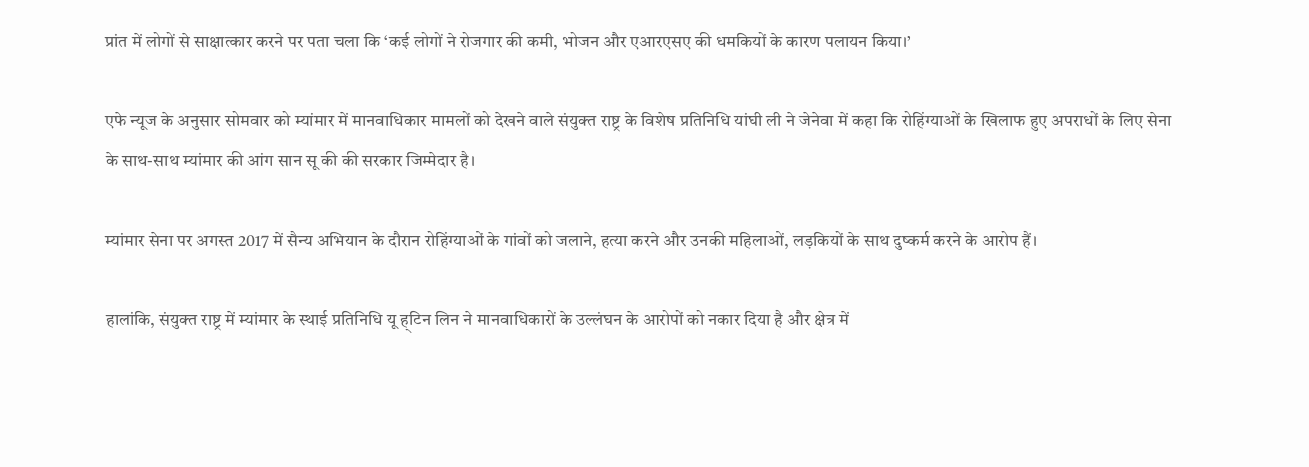प्रांत में लोगों से साक्षात्कार करने पर पता चला कि ‘कई लोगों ने रोजगार की कमी, भोजन और एआरएसए की धमकियों के कारण पलायन किया।’

एफे न्यूज के अनुसार सोमवार को म्यांमार में मानवाधिकार मामलों को देखने वाले संयुक्त राष्ट्र के विशेष प्रतिनिधि यांघी ली ने जेनेवा में कहा कि रोहिंग्याओं के खिलाफ हुए अपराधों के लिए सेना के साथ-साथ म्यांमार की आंग सान सू की की सरकार जिम्मेदार है।

म्यांमार सेना पर अगस्त 2017 में सैन्य अभियान के दौरान रोहिंग्याओं के गांवों को जलाने, हत्या करने और उनकी महिलाओं, लड़कियों के साथ दुष्कर्म करने के आरोप हैं।

हालांकि, संयुक्त राष्ट्र में म्यांमार के स्थाई प्रतिनिधि यू ह्टिन लिन ने मानवाधिकारों के उल्लंघन के आरोपों को नकार दिया है और क्षेत्र में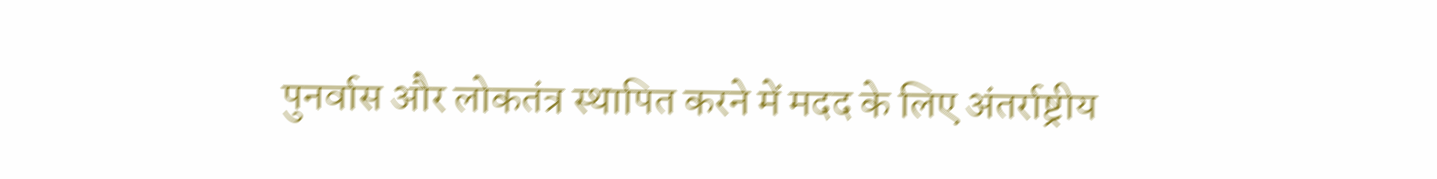पुनर्वास और लोकतंत्र स्थापित करने में मदद के लिए अंतर्राष्ट्रीय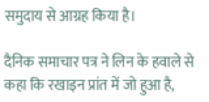समुदाय से आग्रह किया है।

दैनिक समाचार पत्र ने लिन के हवाले से कहा कि रखाइन प्रांत में जो हुआ है,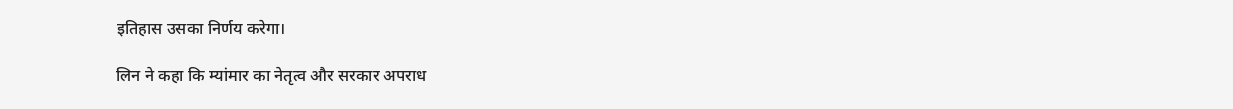इतिहास उसका निर्णय करेगा।

लिन ने कहा कि म्यांमार का नेतृत्व और सरकार अपराध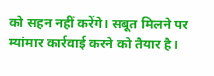को सहन नहीं करेंगे। सबूत मिलने पर म्यांमार कार्रवाई करने को तैयार है।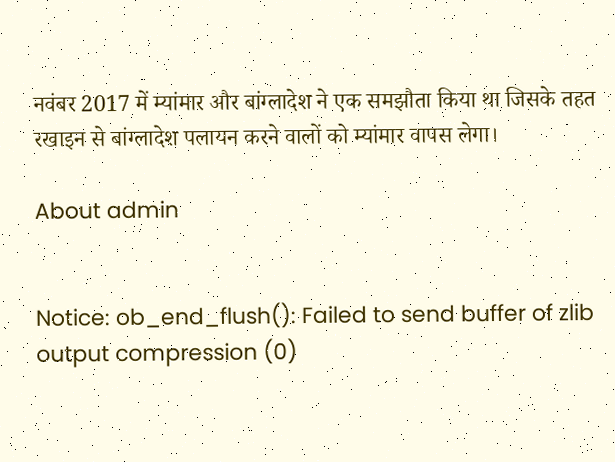नवंबर 2017 में म्यांमार और बांग्लादेश ने एक समझौता किया था जिसके तहत रखाइन से बांग्लादेश पलायन करने वालों को म्यांमार वापस लेगा।

About admin


Notice: ob_end_flush(): Failed to send buffer of zlib output compression (0)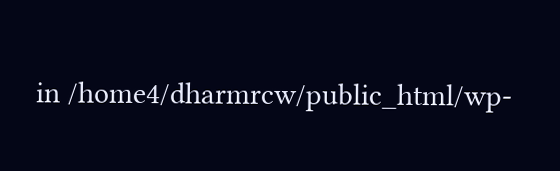in /home4/dharmrcw/public_html/wp-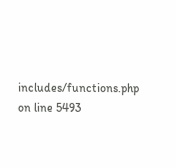includes/functions.php on line 5493